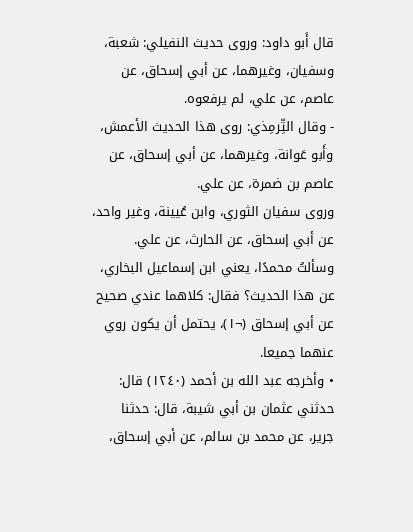قال أَبو داود: وروى حديث النفيلي: شعبة، وسفيان، وغيرهما، عن أبي إسحاق، عن عاصم، عن علي، لم يرفعوه.
- وقال التِّرمِذي: روى هذا الحديث الأعمش، وأَبو عَوانة، وغيرهما، عن أبي إسحاق، عن عاصم بن ضمرة، عن علي.
وروى سفيان الثوري، وابن عُيينة، وغير واحد، عن أبي إسحاق، عن الحارث، عن علي.
وسألتُ محمدًا، يعني ابن إسماعيل البخاري، عن هذا الحديث؟ فقال: كلاهما عندي صحيح عن أبي إسحاق (¬١)، يحتمل أن يكون روي عنهما جميعا.
• وأخرجه عبد الله بن أحمد (١٢٤٠) قال: حدثني عثمان بن أبي شيبة، قال: حدثنا جرير، عن محمد بن سالم، عن أبي إسحاق،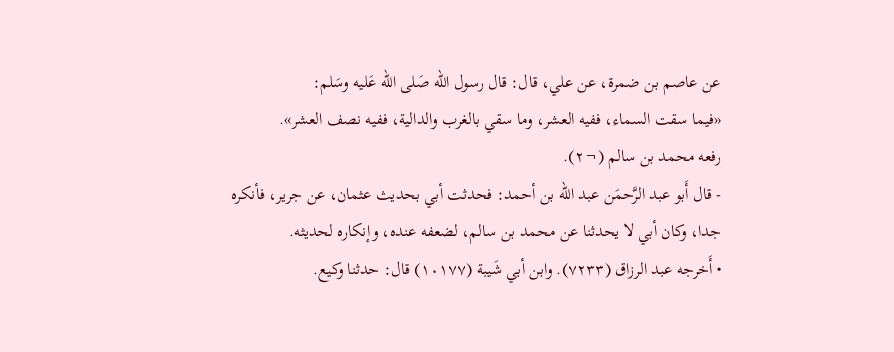عن عاصم بن ضمرة، عن علي، قال: قال رسول الله صَلى الله عَليه وسَلم:
«فيما سقت السماء، ففيه العشر، وما سقي بالغرب والدالية، ففيه نصف العشر».
رفعه محمد بن سالم (¬٢).
- قال أَبو عبد الرَّحمَن عبد الله بن أحمد: فحدثت أبي بحديث عثمان، عن جرير، فأنكره جدا، وكان أبي لا يحدثنا عن محمد بن سالم، لضعفه عنده، وإنكاره لحديثه.
• أَخرجه عبد الرزاق (٧٢٣٣). وابن أبي شَيبة (١٠١٧٧) قال: حدثنا وكيع.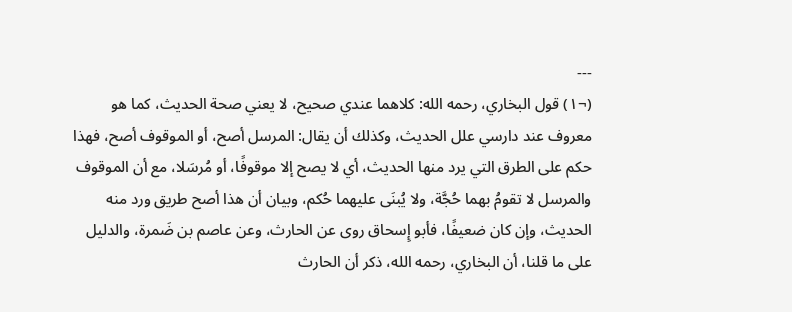---
(¬١) قول البخاري، رحمه الله: كلاهما عندي صحيح، لا يعني صحة الحديث، كما هو معروف عند دارسي علل الحديث، وكذلك أن يقال: المرسل أصح، أو الموقوف أصح، فهذا حكم على الطرق التي يرد منها الحديث، أي لا يصح إلا موقوفًا، أو مُرسَلا، مع أن الموقوف والمرسل لا تقومُ بهما حُجَّة، ولا يُبنَى عليهما حُكم، وبيان أن هذا أصح طريق ورد منه الحديث، وإن كان ضعيفًا، فأبو إِسحاق روى عن الحارث، وعن عاصم بن ضَمرة، والدليل على ما قلنا، أن البخاري، رحمه الله، ذكر أن الحارث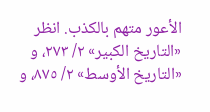الأعور متهم بالكذب. انظر «التاريخ الكبير» ٢/ ٢٧٣، و «التاريخ الأوسط» ٢/ ٨٧٥، و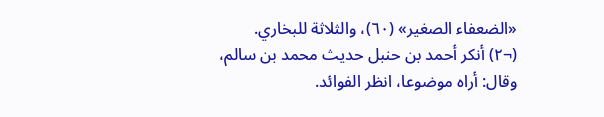«الضعفاء الصغير» (٦٠)، والثلاثة للبخاري.
(¬٢) أنكر أحمد بن حنبل حديث محمد بن سالم، وقال: أراه موضوعا، انظر الفوائد.